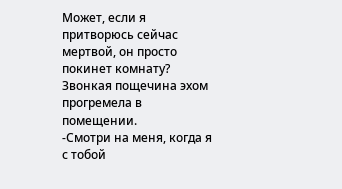Может, если я притворюсь сейчас мертвой, он просто покинет комнату? Звонкая пощечина эхом прогремела в помещении.
-Смотри на меня, когда я с тобой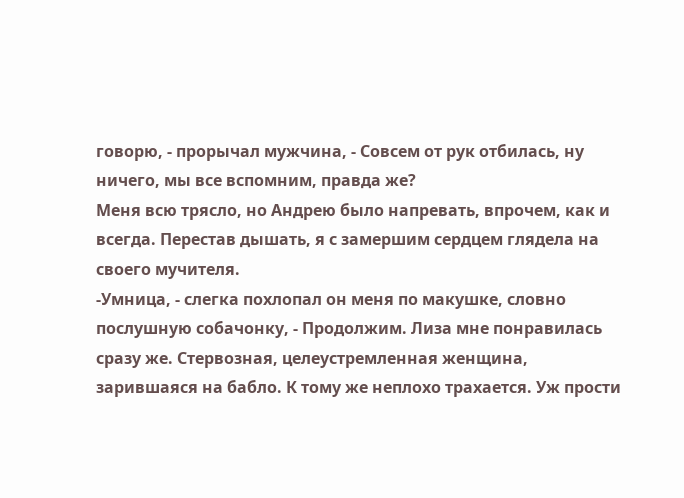говорю, - прорычал мужчина, - Совсем от рук отбилась, ну ничего, мы все вспомним, правда же?
Меня всю трясло, но Андрею было напревать, впрочем, как и всегда. Перестав дышать, я с замершим сердцем глядела на своего мучителя.
-Умница, - слегка похлопал он меня по макушке, словно послушную собачонку, - Продолжим. Лиза мне понравилась сразу же. Стервозная, целеустремленная женщина, зарившаяся на бабло. К тому же неплохо трахается. Уж прости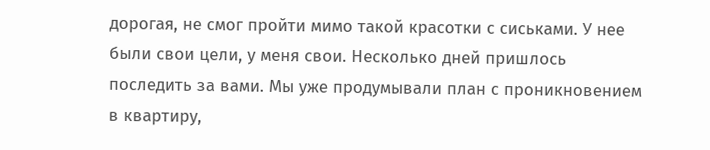дорогая, не смог пройти мимо такой красотки с сиськами. У нее были свои цели, у меня свои. Несколько дней пришлось последить за вами. Мы уже продумывали план с проникновением в квартиру,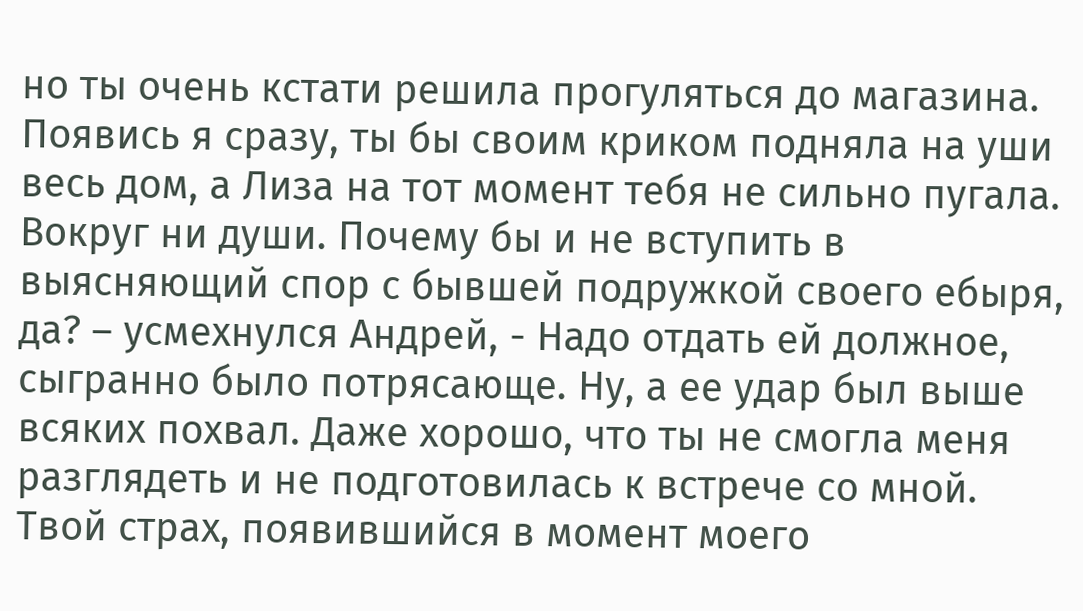но ты очень кстати решила прогуляться до магазина. Появись я сразу, ты бы своим криком подняла на уши весь дом, а Лиза на тот момент тебя не сильно пугала. Вокруг ни души. Почему бы и не вступить в выясняющий спор с бывшей подружкой своего ебыря, да? – усмехнулся Андрей, - Надо отдать ей должное, сыгранно было потрясающе. Ну, а ее удар был выше всяких похвал. Даже хорошо, что ты не смогла меня разглядеть и не подготовилась к встрече со мной. Твой страх, появившийся в момент моего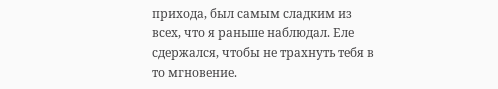прихода, был самым сладким из всех, что я раньше наблюдал. Еле сдержался, чтобы не трахнуть тебя в то мгновение.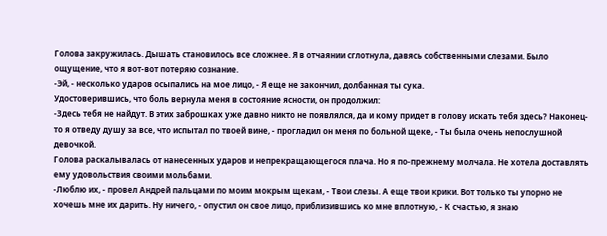Голова закружилась. Дышать становилось все сложнее. Я в отчаянии сглотнула, давясь собственными слезами. Было ощущение, что я вот-вот потеряю сознание.
-Эй, - несколько ударов осыпались на мое лицо, - Я еще не закончил, долбанная ты сука.
Удостоверившись, что боль вернула меня в состояние ясности, он продолжил:
-Здесь тебя не найдут. В этих заброшках уже давно никто не появлялся, да и кому придет в голову искать тебя здесь? Наконец-то я отведу душу за все, что испытал по твоей вине, - прогладил он меня по больной щеке, - Ты была очень непослушной девочкой.
Голова раскалывалась от нанесенных ударов и непрекращающегося плача. Но я по-прежнему молчала. Не хотела доставлять ему удовольствия своими мольбами.
-Люблю их, - провел Андрей пальцами по моим мокрым щекам, - Твои слезы. А еще твои крики. Вот только ты упорно не хочешь мне их дарить. Ну ничего, - опустил он свое лицо, приблизившись ко мне вплотную, - К счастью, я знаю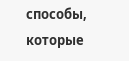способы, которые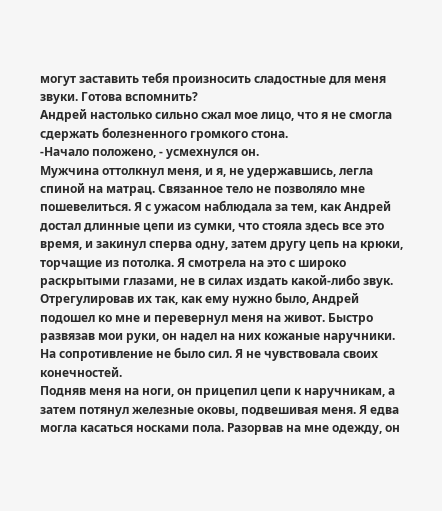могут заставить тебя произносить сладостные для меня звуки. Готова вспомнить?
Андрей настолько сильно сжал мое лицо, что я не смогла сдержать болезненного громкого стона.
-Начало положено, - усмехнулся он.
Мужчина оттолкнул меня, и я, не удержавшись, легла спиной на матрац. Связанное тело не позволяло мне пошевелиться. Я с ужасом наблюдала за тем, как Андрей достал длинные цепи из сумки, что стояла здесь все это время, и закинул сперва одну, затем другу цепь на крюки, торчащие из потолка. Я смотрела на это с широко раскрытыми глазами, не в силах издать какой-либо звук. Отрегулировав их так, как ему нужно было, Андрей подошел ко мне и перевернул меня на живот. Быстро развязав мои руки, он надел на них кожаные наручники. На сопротивление не было сил. Я не чувствовала своих конечностей.
Подняв меня на ноги, он прицепил цепи к наручникам, а затем потянул железные оковы, подвешивая меня. Я едва могла касаться носками пола. Разорвав на мне одежду, он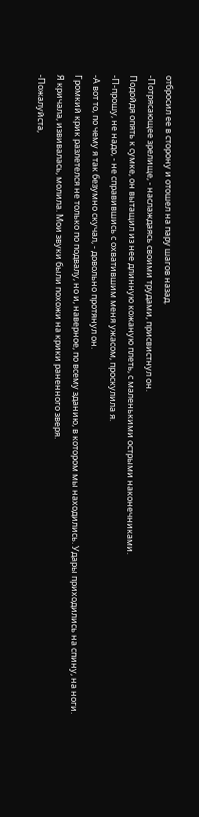отбросил ее в сторону и отошел на пару шагов назад.
-Потрясающее зрелище, - наслаждаясь своими трудами, присвистнул он.
Подойдя опять к сумке, он вытащил из нее длинную кожаную плеть, с маленькими острыми наконечниками.
-П-прошу, не надо, - не справившись с охватившим меня ужасом, проскулила я.
-А вот то, по чему я так безумно скучал, - довольно протянул он.
Громкий крик разлетелся не только по подвалу, но и, наверное, по всему зданию, в котором мы находились. Удары приходились на спину, на ноги. Я кричала, извивалась, молила. Мои звуки были похожи на крики раненного зверя.
-Пожалуйста,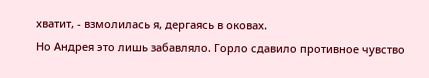хватит, - взмолилась я, дергаясь в оковах.
Но Андрея это лишь забавляло. Горло сдавило противное чувство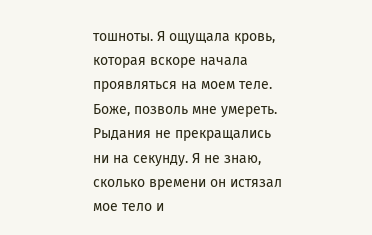тошноты. Я ощущала кровь, которая вскоре начала проявляться на моем теле. Боже, позволь мне умереть. Рыдания не прекращались ни на секунду. Я не знаю, сколько времени он истязал мое тело и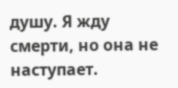душу. Я жду смерти, но она не наступает.